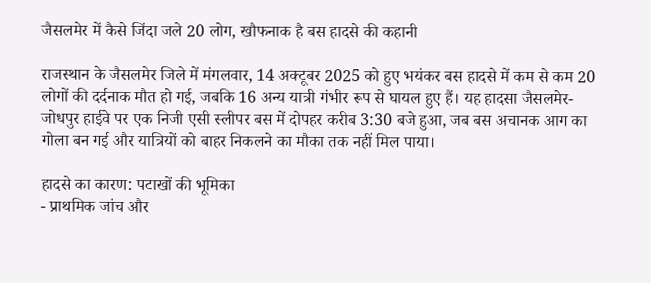जैसलमेर में कैसे जिंदा जले 20 लोग, खौफनाक है बस हादसे की कहानी

राजस्थान के जैसलमेर जिले में मंगलवार, 14 अक्टूबर 2025 को हुए भयंकर बस हादसे में कम से कम 20 लोगों की दर्दनाक मौत हो गई, जबकि 16 अन्य यात्री गंभीर रूप से घायल हुए हैं। यह हादसा जैसलमेर-जोधपुर हाईवे पर एक निजी एसी स्लीपर बस में दोपहर करीब 3:30 बजे हुआ, जब बस अचानक आग का गोला बन गई और यात्रियों को बाहर निकलने का मौका तक नहीं मिल पाया।

हादसे का कारण: पटाखों की भूमिका
- प्राथमिक जांच और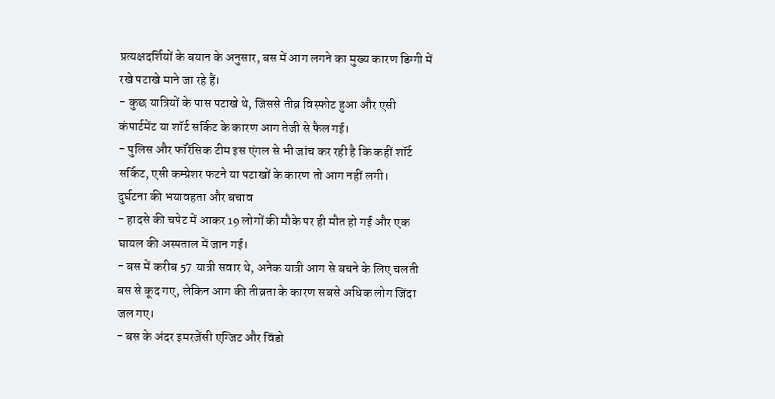प्रत्यक्षदर्शियों के बयान के अनुसार, बस में आग लगने का मुख्य कारण डिग्गी में रखे पटाखे माने जा रहे हैं।
- कुछ यात्रियों के पास पटाखे थे, जिससे तीव्र विस्फोट हुआ और एसी कंपार्टमेंट या शॉर्ट सर्किट के कारण आग तेजी से फैल गई।
- पुलिस और फॉरेंसिक टीम इस एंगल से भी जांच कर रही है कि कहीं शॉर्ट सर्किट, एसी कम्प्रेशर फटने या पटाखों के कारण तो आग नहीं लगी।
दुर्घटना की भयावहता और बचाव
- हादसे की चपेट में आकर 19 लोगों की मौके पर ही मौत हो गई और एक घायल की अस्पताल में जान गई।
- बस में करीब 57 यात्री सवार थे, अनेक यात्री आग से बचने के लिए चलती बस से कूद गए, लेकिन आग की तीव्रता के कारण सबसे अधिक लोग जिंदा जल गए।
- बस के अंदर इमरजेंसी एग्जिट और विंडो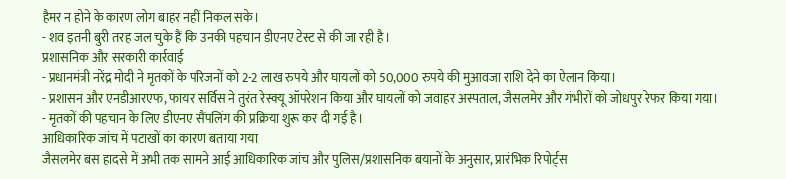हैमर न होने के कारण लोग बाहर नहीं निकल सके।
- शव इतनी बुरी तरह जल चुके हैं कि उनकी पहचान डीएनए टेस्ट से की जा रही है।
प्रशासनिक और सरकारी कार्रवाई
- प्रधानमंत्री नरेंद्र मोदी ने मृतकों के परिजनों को 2-2 लाख रुपये और घायलों को 50,000 रुपये की मुआवजा राशि देने का ऐलान किया।
- प्रशासन और एनडीआरएफ, फायर सर्विस ने तुरंत रेस्क्यू ऑपरेशन किया और घायलों को जवाहर अस्पताल, जैसलमेर और गंभीरों को जोधपुर रेफर किया गया।
- मृतकों की पहचान के लिए डीएनए सैंपलिंग की प्रक्रिया शुरू कर दी गई है।
आधिकारिक जांच में पटाखों का कारण बताया गया
जैसलमेर बस हादसे में अभी तक सामने आई आधिकारिक जांच और पुलिस/प्रशासनिक बयानों के अनुसार, प्रारंभिक रिपोर्ट्स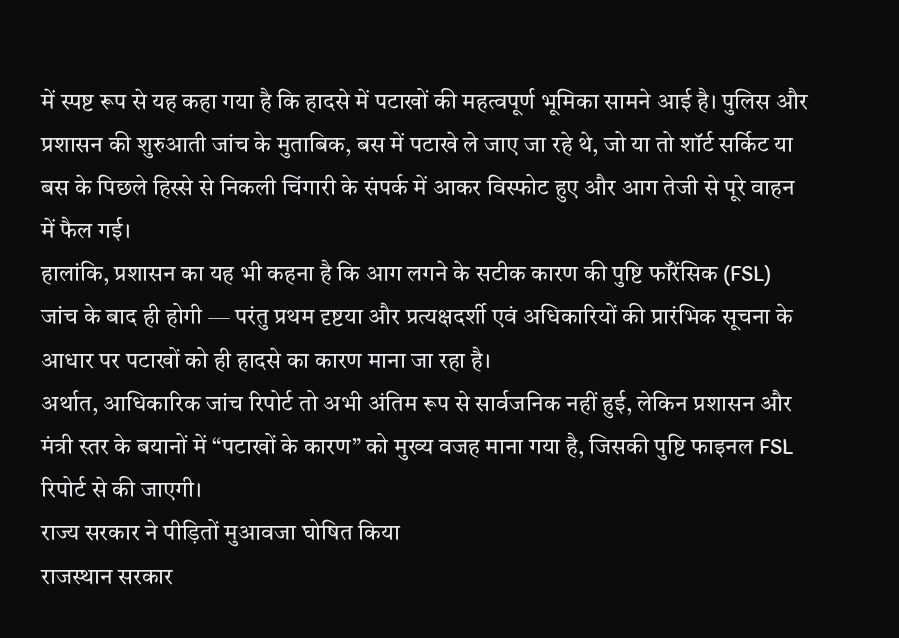में स्पष्ट रूप से यह कहा गया है कि हादसे में पटाखों की महत्वपूर्ण भूमिका सामने आई है। पुलिस और प्रशासन की शुरुआती जांच के मुताबिक, बस में पटाखे ले जाए जा रहे थे, जो या तो शॉर्ट सर्किट या बस के पिछले हिस्से से निकली चिंगारी के संपर्क में आकर विस्फोट हुए और आग तेजी से पूरे वाहन में फैल गई।
हालांकि, प्रशासन का यह भी कहना है कि आग लगने के सटीक कारण की पुष्टि फॉरेंसिक (FSL) जांच के बाद ही होगी — परंतु प्रथम दृष्टया और प्रत्यक्षदर्शी एवं अधिकारियों की प्रारंभिक सूचना के आधार पर पटाखों को ही हादसे का कारण माना जा रहा है।
अर्थात, आधिकारिक जांच रिपोर्ट तो अभी अंतिम रूप से सार्वजनिक नहीं हुई, लेकिन प्रशासन और मंत्री स्तर के बयानों में “पटाखों के कारण” को मुख्य वजह माना गया है, जिसकी पुष्टि फाइनल FSL रिपोर्ट से की जाएगी।
राज्य सरकार ने पीड़ितों मुआवजा घोषित किया
राजस्थान सरकार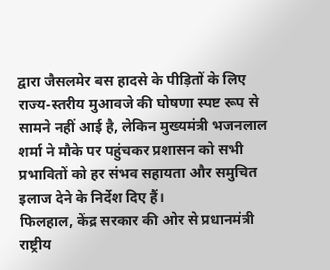द्वारा जैसलमेर बस हादसे के पीड़ितों के लिए राज्य-स्तरीय मुआवजे की घोषणा स्पष्ट रूप से सामने नहीं आई है, लेकिन मुख्यमंत्री भजनलाल शर्मा ने मौके पर पहुंचकर प्रशासन को सभी प्रभावितों को हर संभव सहायता और समुचित इलाज देने के निर्देश दिए हैं।
फिलहाल, केंद्र सरकार की ओर से प्रधानमंत्री राष्ट्रीय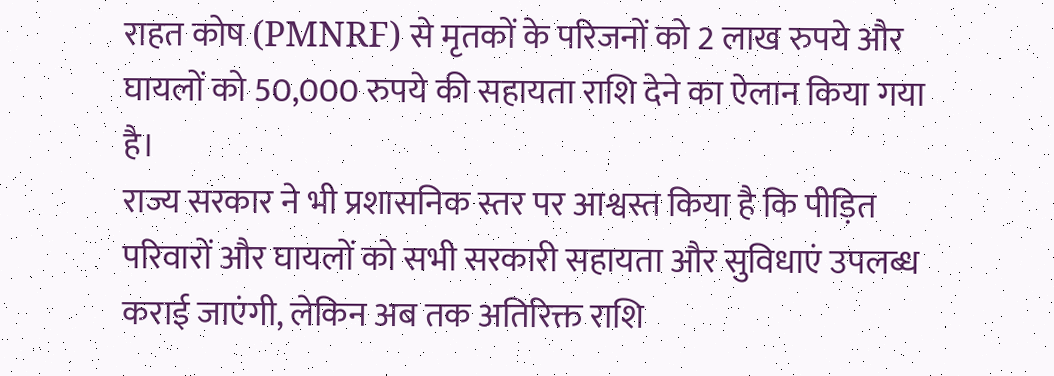राहत कोष (PMNRF) से मृतकों के परिजनों को 2 लाख रुपये और घायलों को 50,000 रुपये की सहायता राशि देने का ऐलान किया गया है।
राज्य सरकार ने भी प्रशासनिक स्तर पर आश्वस्त किया है कि पीड़ित परिवारों और घायलों को सभी सरकारी सहायता और सुविधाएं उपलब्ध कराई जाएंगी, लेकिन अब तक अतिरिक्त राशि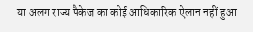या अलग राज्य पैकेज का कोई आधिकारिक ऐलान नहीं हुआ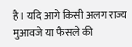है। यदि आगे किसी अलग राज्य मुआवजे या फैसले की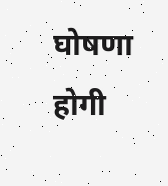घोषणा होगी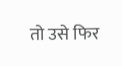तो उसे फिर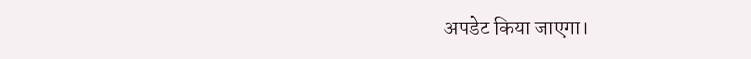अपडेट किया जाएगा।